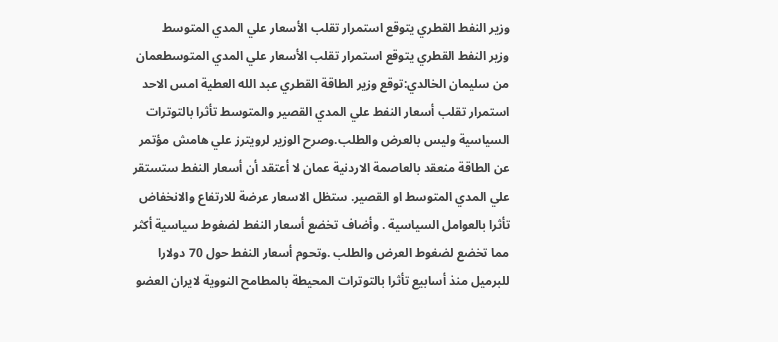وزير النفط القطري يتوقع استمرار تقلب الأسعار علي المدي المتوسط
وزير النفط القطري يتوقع استمرار تقلب الأسعار علي المدي المتوسطعمان من سليمان الخالدي:توقع وزير الطاقة القطري عبد الله العطية امس الاحد استمرار تقلب أسعار النفط علي المدي القصير والمتوسط تأثرا بالتوترات السياسية وليس بالعرض والطلب.وصرح الوزير لرويترز علي هامش مؤتمر عن الطاقة منعقد بالعاصمة الاردنية عمان لا أعتقد أن أسعار النفط ستستقر علي المدي المتوسط او القصير. ستظل الاسعار عرضة للارتفاع والانخفاض تأثرا بالعوامل السياسية . وأضاف تخضع أسعار النفط لضغوط سياسية أكثر مما تخضع لضغوط العرض والطلب .وتحوم أسعار النفط حول 70 دولارا للبرميل منذ أسابيع تأثرا بالتوترات المحيطة بالمطامح النووية لايران العضو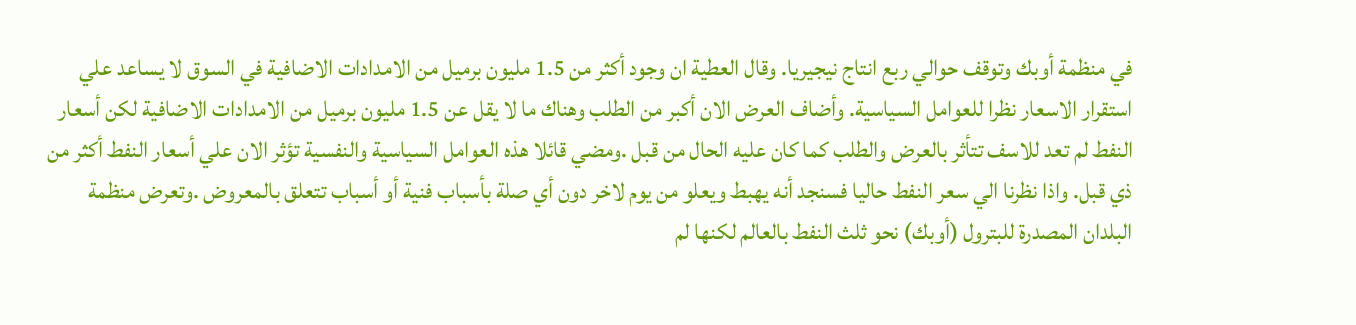في منظمة أوبك وتوقف حوالي ربع انتاج نيجيريا. وقال العطية ان وجود أكثر من 1.5 مليون برميل من الامدادات الاضافية في السوق لا يساعد علي استقرار الاسعار نظرا للعوامل السياسية. وأضاف العرض الان أكبر من الطلب وهناك ما لا يقل عن 1.5 مليون برميل من الامدادات الاضافية لكن أسعار النفط لم تعد للاسف تتأثر بالعرض والطلب كما كان عليه الحال من قبل .ومضي قائلا هذه العوامل السياسية والنفسية تؤثر الان علي أسعار النفط أكثر من ذي قبل. واذا نظرنا الي سعر النفط حاليا فسنجد أنه يهبط ويعلو من يوم لاخر دون أي صلة بأسباب فنية أو أسباب تتعلق بالمعروض .وتعرض منظمة البلدان المصدرة للبترول (أوبك) نحو ثلث النفط بالعالم لكنها لم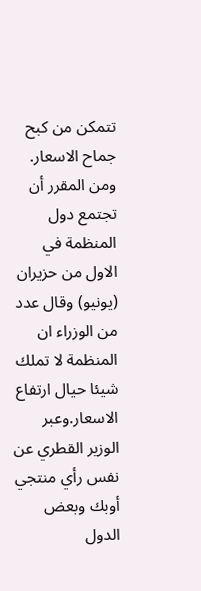تتمكن من كبح جماح الاسعار. ومن المقرر أن تجتمع دول المنظمة في الاول من حزيران (يونيو) وقال عدد من الوزراء ان المنظمة لا تملك شيئا حيال ارتفاع الاسعار.وعبر الوزير القطري عن نفس رأي منتجي أوبك وبعض الدول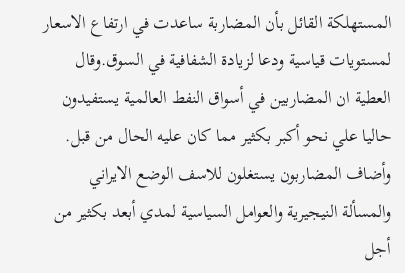المستهلكة القائل بأن المضاربة ساعدت في ارتفاع الاسعار لمستويات قياسية ودعا لزيادة الشفافية في السوق.وقال العطية ان المضاربين في أسواق النفط العالمية يستفيدون حاليا علي نحو أكبر بكثير مما كان عليه الحال من قبل. وأضاف المضاربون يستغلون للاسف الوضع الايراني والمسألة النيجيرية والعوامل السياسية لمدي أبعد بكثير من أجل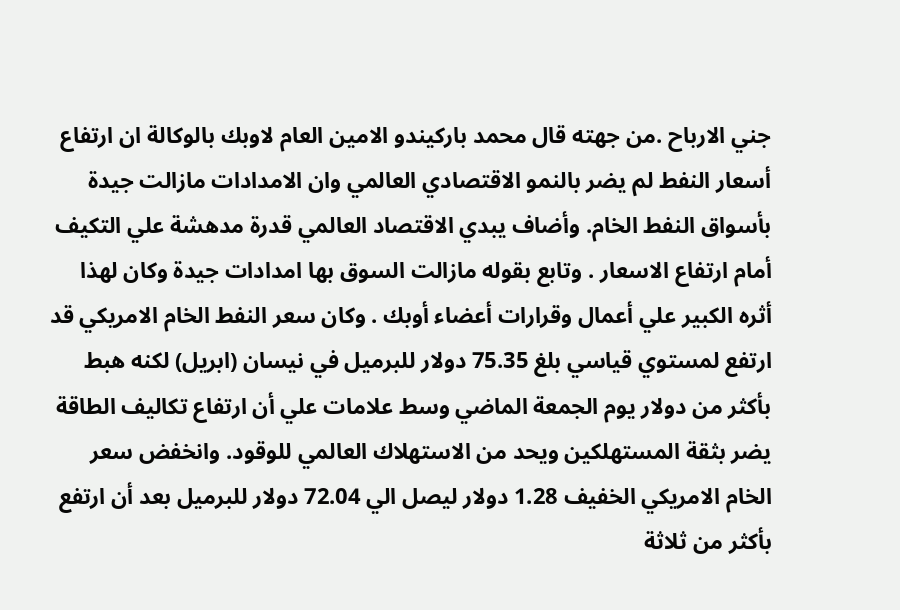جني الارباح .من جهته قال محمد باركيندو الامين العام لاوبك بالوكالة ان ارتفاع أسعار النفط لم يضر بالنمو الاقتصادي العالمي وان الامدادات مازالت جيدة بأسواق النفط الخام. وأضاف يبدي الاقتصاد العالمي قدرة مدهشة علي التكيف أمام ارتفاع الاسعار . وتابع بقوله مازالت السوق بها امدادات جيدة وكان لهذا أثره الكبير علي أعمال وقرارات أعضاء أوبك . وكان سعر النفط الخام الامريكي قد ارتفع لمستوي قياسي بلغ 75.35 دولار للبرميل في نيسان (ابريل) لكنه هبط بأكثر من دولار يوم الجمعة الماضي وسط علامات علي أن ارتفاع تكاليف الطاقة يضر بثقة المستهلكين ويحد من الاستهلاك العالمي للوقود. وانخفض سعر الخام الامريكي الخفيف 1.28 دولار ليصل الي 72.04 دولار للبرميل بعد أن ارتفع بأكثر من ثلاثة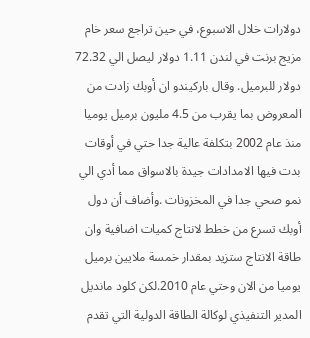دولارات خلال الاسبوع، في حين تراجع سعر خام مزيج برنت في لندن 1.11 دولار ليصل الي 72.32 دولار للبرميل. وقال باركيندو ان أوبك زادت من المعروض بما يقرب من 4.5 مليون برميل يوميا منذ عام 2002 بتكلفة عالية جدا حتي في أوقات بدت فيها الامدادات جيدة بالاسواق مما أدي الي نمو صحي جدا في المخزونات .وأضاف أن دول أوبك تسرع من خطط لانتاج كميات اضافية وان طاقة الانتاج ستزيد بمقدار خمسة ملايين برميل يوميا من الان وحتي عام 2010.لكن كلود مانديل المدير التنفيذي لوكالة الطاقة الدولية التي تقدم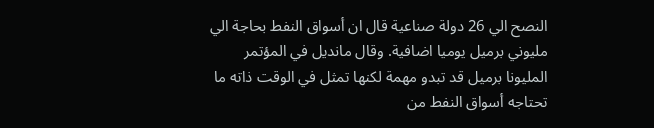النصح الي 26 دولة صناعية قال ان أسواق النفط بحاجة الي مليوني برميل يوميا اضافية. وقال مانديل في المؤتمر المليونا برميل قد تبدو مهمة لكنها تمثل في الوقت ذاته ما تحتاجه أسواق النفط من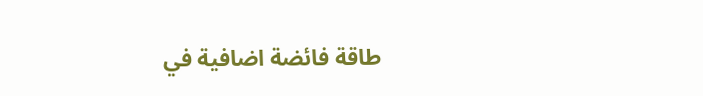طاقة فائضة اضافية في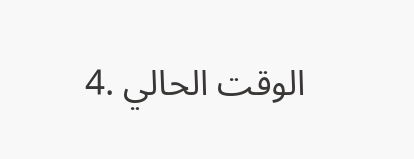الوقت الحالي .4